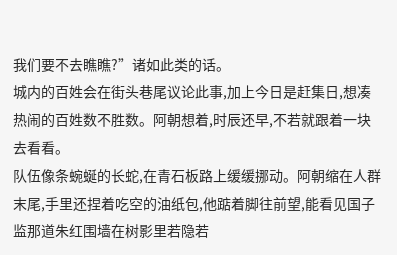我们要不去瞧瞧?”诸如此类的话。
城内的百姓会在街头巷尾议论此事,加上今日是赶集日,想凑热闹的百姓数不胜数。阿朝想着,时辰还早,不若就跟着一块去看看。
队伍像条蜿蜒的长蛇,在青石板路上缓缓挪动。阿朝缩在人群末尾,手里还捏着吃空的油纸包,他踮着脚往前望,能看见国子监那道朱红围墙在树影里若隐若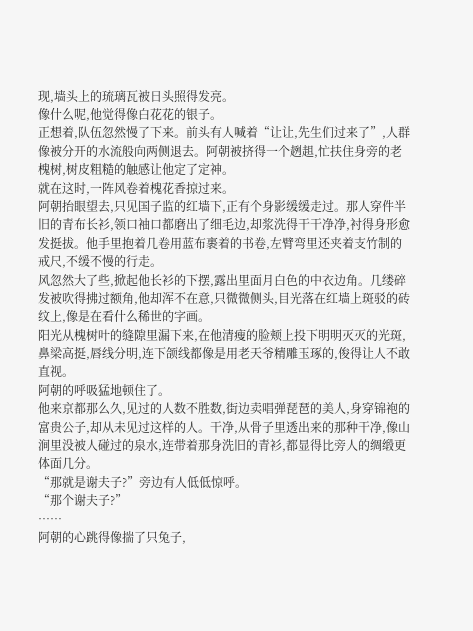现,墙头上的琉璃瓦被日头照得发亮。
像什么呢,他觉得像白花花的银子。
正想着,队伍忽然慢了下来。前头有人喊着“让让,先生们过来了”,人群像被分开的水流般向两侧退去。阿朝被挤得一个趔趄,忙扶住身旁的老槐树,树皮粗糙的触感让他定了定神。
就在这时,一阵风卷着槐花香掠过来。
阿朝抬眼望去,只见国子监的红墙下,正有个身影缓缓走过。那人穿件半旧的青布长衫,领口袖口都磨出了细毛边,却浆洗得干干净净,衬得身形愈发挺拔。他手里抱着几卷用蓝布裹着的书卷,左臂弯里还夹着支竹制的戒尺,不缓不慢的行走。
风忽然大了些,掀起他长衫的下摆,露出里面月白色的中衣边角。几缕碎发被吹得拂过额角,他却浑不在意,只微微侧头,目光落在红墙上斑驳的砖纹上,像是在看什么稀世的字画。
阳光从槐树叶的缝隙里漏下来,在他清瘦的脸颊上投下明明灭灭的光斑,鼻梁高挺,唇线分明,连下颌线都像是用老天爷精雕玉琢的,俊得让人不敢直视。
阿朝的呼吸猛地顿住了。
他来京都那么久,见过的人数不胜数,街边卖唱弹琵琶的美人,身穿锦袍的富贵公子,却从未见过这样的人。干净,从骨子里透出来的那种干净,像山涧里没被人碰过的泉水,连带着那身洗旧的青衫,都显得比旁人的绸缎更体面几分。
“那就是谢夫子?”旁边有人低低惊呼。
“那个谢夫子?”
……
阿朝的心跳得像揣了只兔子,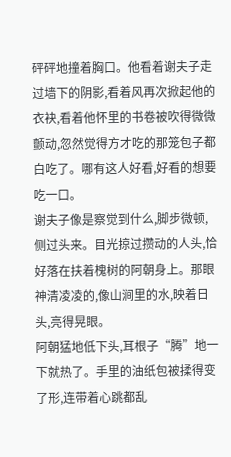砰砰地撞着胸口。他看着谢夫子走过墙下的阴影,看着风再次掀起他的衣袂,看着他怀里的书卷被吹得微微颤动,忽然觉得方才吃的那笼包子都白吃了。哪有这人好看,好看的想要吃一口。
谢夫子像是察觉到什么,脚步微顿,侧过头来。目光掠过攒动的人头,恰好落在扶着槐树的阿朝身上。那眼神清凌凌的,像山涧里的水,映着日头,亮得晃眼。
阿朝猛地低下头,耳根子“腾”地一下就热了。手里的油纸包被揉得变了形,连带着心跳都乱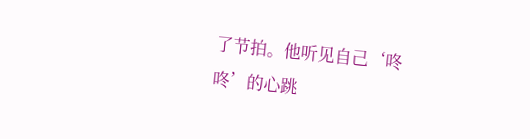了节拍。他听见自己‘咚咚’的心跳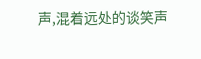声,混着远处的谈笑声